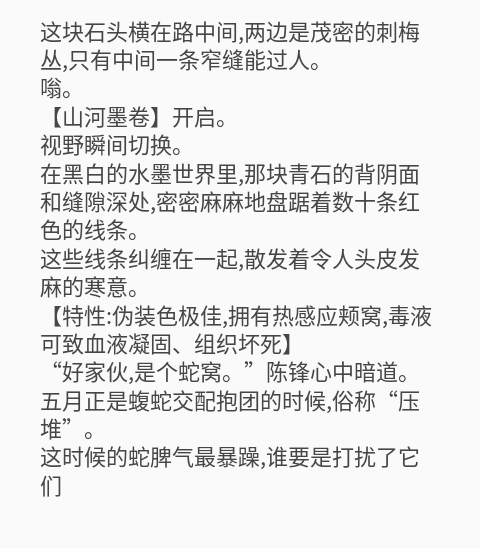这块石头横在路中间,两边是茂密的刺梅丛,只有中间一条窄缝能过人。
嗡。
【山河墨卷】开启。
视野瞬间切换。
在黑白的水墨世界里,那块青石的背阴面和缝隙深处,密密麻麻地盘踞着数十条红色的线条。
这些线条纠缠在一起,散发着令人头皮发麻的寒意。
【特性:伪装色极佳,拥有热感应颊窝,毒液可致血液凝固、组织坏死】
“好家伙,是个蛇窝。”陈锋心中暗道。
五月正是蝮蛇交配抱团的时候,俗称“压堆”。
这时候的蛇脾气最暴躁,谁要是打扰了它们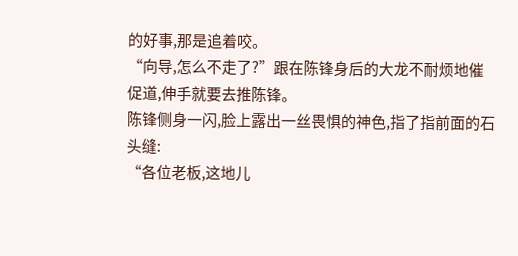的好事,那是追着咬。
“向导,怎么不走了?”跟在陈锋身后的大龙不耐烦地催促道,伸手就要去推陈锋。
陈锋侧身一闪,脸上露出一丝畏惧的神色,指了指前面的石头缝:
“各位老板,这地儿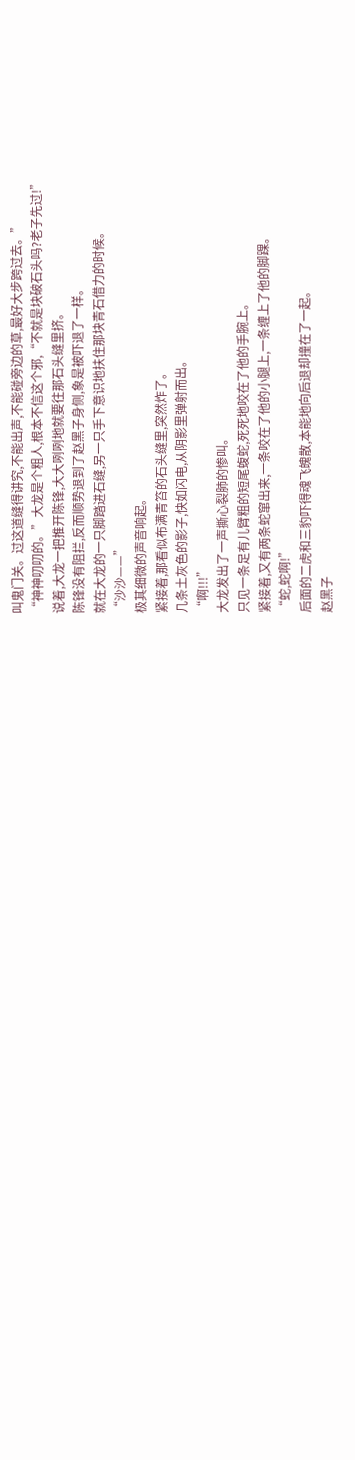叫鬼门关。过这道缝得讲究,不能出声,不能碰旁边的草,最好大步跨过去。”
“神神叨叨的。”大龙是个粗人,根本不信这个邪,“不就是块破石头吗?老子先过!”
说着,大龙一把推开陈锋,大大咧咧地就要往那石头缝里挤。
陈锋没有阻拦,反而顺势退到了赵黑子身侧,象是被吓退了一样。
就在大龙的一只脚踏进石缝,另一只手下意识地扶住那块青石借力的时候。
“沙沙——”
极其细微的声音响起。
紧接着,那看似布满青笞的石头缝里,突然炸了。
几条土灰色的影子,快如闪电,从阴影里弹射而出。
“啊!!!”
大龙发出了一声撕心裂肺的惨叫。
只见一条足有儿臂粗的短尾蝮蛇,死死地咬在了他的手腕上。
紧接着,又有两条蛇窜出来,一条咬在了他的小腿上,一条缠上了他的脚踝。
“蛇,蛇啊!”
后面的二虎和三豹吓得魂飞魄散,本能地向后退却撞在了一起。
赵黑子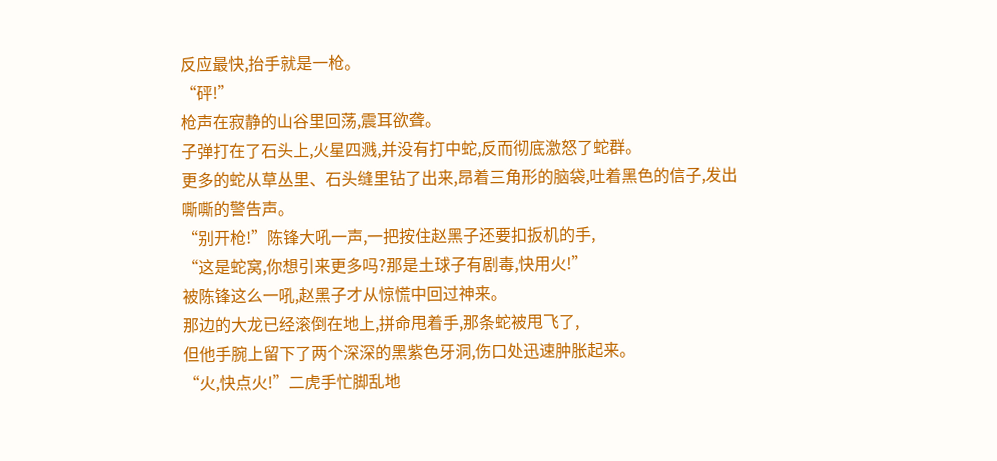反应最快,抬手就是一枪。
“砰!”
枪声在寂静的山谷里回荡,震耳欲聋。
子弹打在了石头上,火星四溅,并没有打中蛇,反而彻底激怒了蛇群。
更多的蛇从草丛里、石头缝里钻了出来,昂着三角形的脑袋,吐着黑色的信子,发出嘶嘶的警告声。
“别开枪!”陈锋大吼一声,一把按住赵黑子还要扣扳机的手,
“这是蛇窝,你想引来更多吗?那是土球子有剧毒,快用火!”
被陈锋这么一吼,赵黑子才从惊慌中回过神来。
那边的大龙已经滚倒在地上,拼命甩着手,那条蛇被甩飞了,
但他手腕上留下了两个深深的黑紫色牙洞,伤口处迅速肿胀起来。
“火,快点火!”二虎手忙脚乱地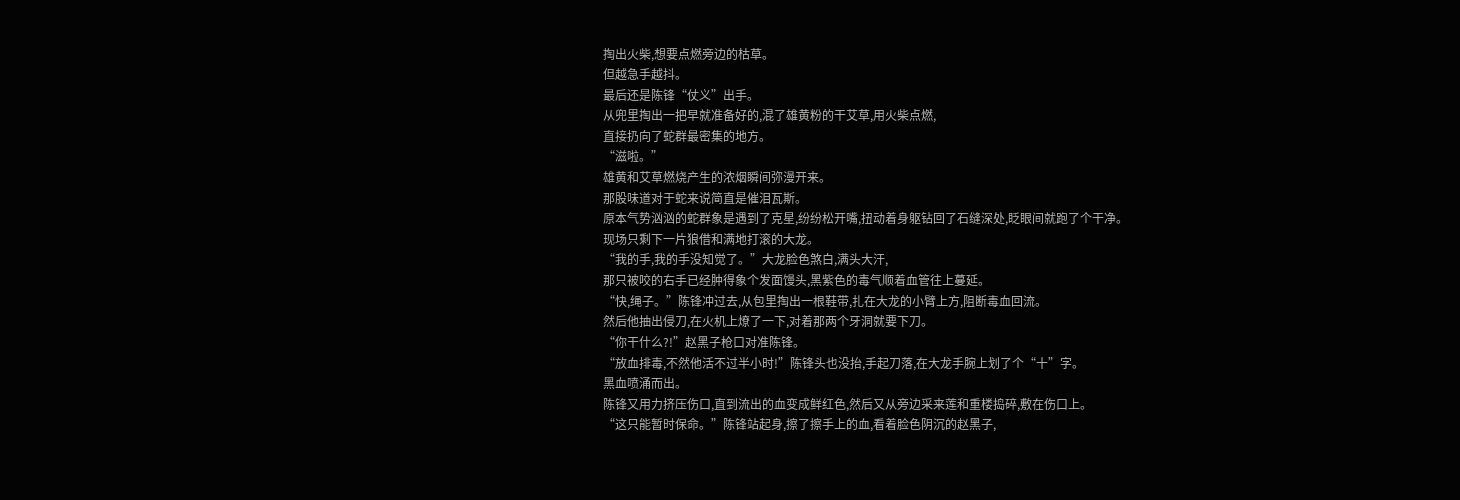掏出火柴,想要点燃旁边的枯草。
但越急手越抖。
最后还是陈锋“仗义”出手。
从兜里掏出一把早就准备好的,混了雄黄粉的干艾草,用火柴点燃,
直接扔向了蛇群最密集的地方。
“滋啦。”
雄黄和艾草燃烧产生的浓烟瞬间弥漫开来。
那股味道对于蛇来说简直是催泪瓦斯。
原本气势汹汹的蛇群象是遇到了克星,纷纷松开嘴,扭动着身躯钻回了石缝深处,眨眼间就跑了个干净。
现场只剩下一片狼借和满地打滚的大龙。
“我的手,我的手没知觉了。”大龙脸色煞白,满头大汗,
那只被咬的右手已经肿得象个发面馒头,黑紫色的毒气顺着血管往上蔓延。
“快,绳子。”陈锋冲过去,从包里掏出一根鞋带,扎在大龙的小臂上方,阻断毒血回流。
然后他抽出侵刀,在火机上燎了一下,对着那两个牙洞就要下刀。
“你干什么?!”赵黑子枪口对准陈锋。
“放血排毒,不然他活不过半小时!”陈锋头也没抬,手起刀落,在大龙手腕上划了个“十”字。
黑血喷涌而出。
陈锋又用力挤压伤口,直到流出的血变成鲜红色,然后又从旁边采来莲和重楼捣碎,敷在伤口上。
“这只能暂时保命。”陈锋站起身,擦了擦手上的血,看着脸色阴沉的赵黑子,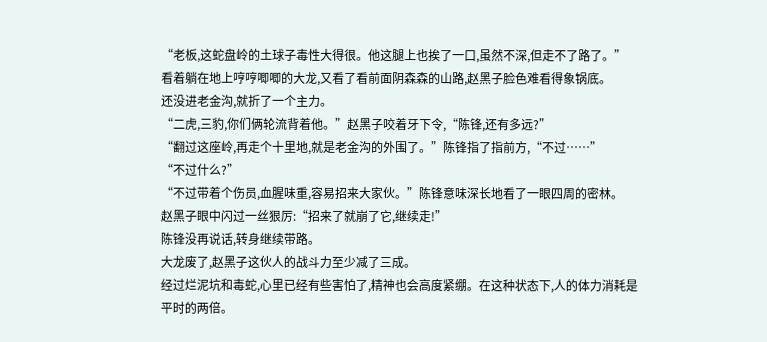“老板,这蛇盘岭的土球子毒性大得很。他这腿上也挨了一口,虽然不深,但走不了路了。”
看着躺在地上哼哼唧唧的大龙,又看了看前面阴森森的山路,赵黑子脸色难看得象锅底。
还没进老金沟,就折了一个主力。
“二虎,三豹,你们俩轮流背着他。”赵黑子咬着牙下令,“陈锋,还有多远?”
“翻过这座岭,再走个十里地,就是老金沟的外围了。”陈锋指了指前方,“不过……”
“不过什么?”
“不过带着个伤员,血腥味重,容易招来大家伙。”陈锋意味深长地看了一眼四周的密林。
赵黑子眼中闪过一丝狠厉:“招来了就崩了它,继续走!”
陈锋没再说话,转身继续带路。
大龙废了,赵黑子这伙人的战斗力至少减了三成。
经过烂泥坑和毒蛇,心里已经有些害怕了,精神也会高度紧绷。在这种状态下,人的体力消耗是平时的两倍。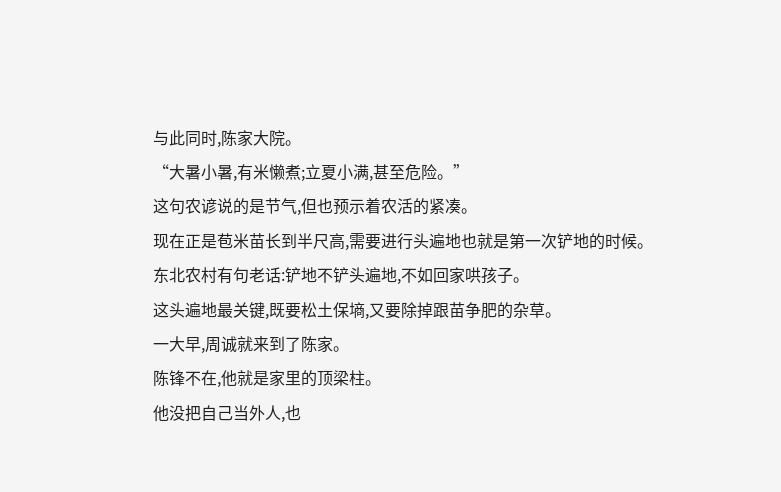与此同时,陈家大院。
“大暑小暑,有米懒煮;立夏小满,甚至危险。”
这句农谚说的是节气,但也预示着农活的紧凑。
现在正是苞米苗长到半尺高,需要进行头遍地也就是第一次铲地的时候。
东北农村有句老话:铲地不铲头遍地,不如回家哄孩子。
这头遍地最关键,既要松土保墒,又要除掉跟苗争肥的杂草。
一大早,周诚就来到了陈家。
陈锋不在,他就是家里的顶梁柱。
他没把自己当外人,也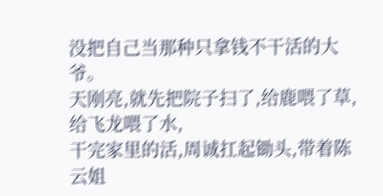没把自己当那种只拿钱不干活的大爷。
天刚亮,就先把院子扫了,给鹿喂了草,给飞龙喂了水,
干完家里的活,周诚扛起锄头,带着陈云姐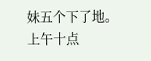妹五个下了地。
上午十点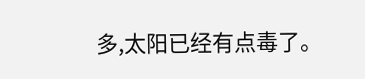多,太阳已经有点毒了。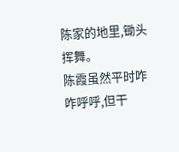陈家的地里,锄头挥舞。
陈霞虽然平时咋咋呼呼,但干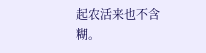起农活来也不含糊。